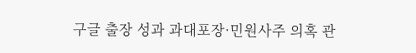구글 출장 성과 과대포장·민원사주 의혹 관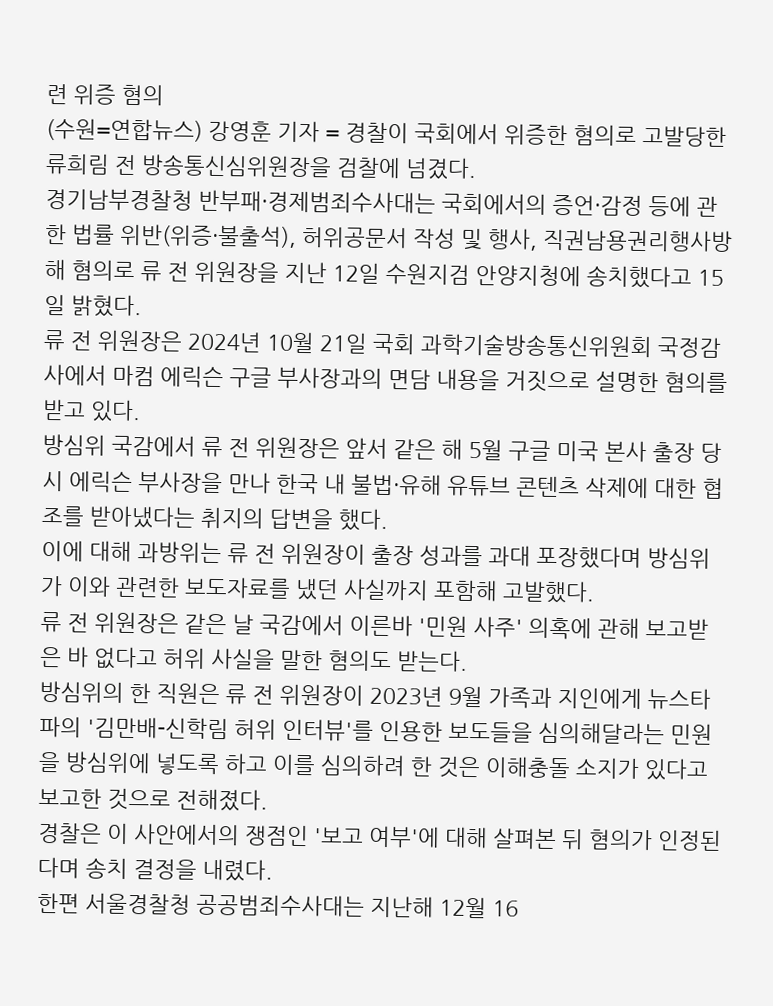련 위증 혐의
(수원=연합뉴스) 강영훈 기자 = 경찰이 국회에서 위증한 혐의로 고발당한 류희림 전 방송통신심위원장을 검찰에 넘겼다.
경기남부경찰청 반부패·경제범죄수사대는 국회에서의 증언·감정 등에 관한 법률 위반(위증·불출석), 허위공문서 작성 및 행사, 직권남용권리행사방해 혐의로 류 전 위원장을 지난 12일 수원지검 안양지청에 송치했다고 15일 밝혔다.
류 전 위원장은 2024년 10월 21일 국회 과학기술방송통신위원회 국정감사에서 마컴 에릭슨 구글 부사장과의 면담 내용을 거짓으로 설명한 혐의를 받고 있다.
방심위 국감에서 류 전 위원장은 앞서 같은 해 5월 구글 미국 본사 출장 당시 에릭슨 부사장을 만나 한국 내 불법·유해 유튜브 콘텐츠 삭제에 대한 협조를 받아냈다는 취지의 답변을 했다.
이에 대해 과방위는 류 전 위원장이 출장 성과를 과대 포장했다며 방심위가 이와 관련한 보도자료를 냈던 사실까지 포함해 고발했다.
류 전 위원장은 같은 날 국감에서 이른바 '민원 사주' 의혹에 관해 보고받은 바 없다고 허위 사실을 말한 혐의도 받는다.
방심위의 한 직원은 류 전 위원장이 2023년 9월 가족과 지인에게 뉴스타파의 '김만배-신학림 허위 인터뷰'를 인용한 보도들을 심의해달라는 민원을 방심위에 넣도록 하고 이를 심의하려 한 것은 이해충돌 소지가 있다고 보고한 것으로 전해졌다.
경찰은 이 사안에서의 쟁점인 '보고 여부'에 대해 살펴본 뒤 혐의가 인정된다며 송치 결정을 내렸다.
한편 서울경찰청 공공범죄수사대는 지난해 12월 16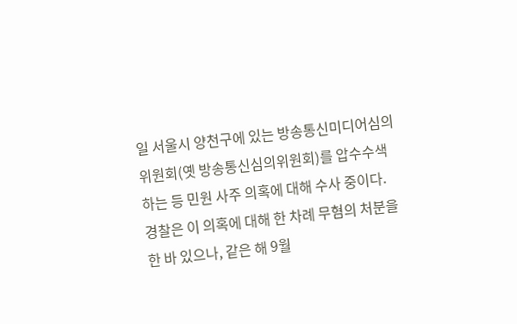일 서울시 양천구에 있는 방송통신미디어심의위원회(옛 방송통신심의위원회)를 압수수색하는 등 민원 사주 의혹에 대해 수사 중이다.
경찰은 이 의혹에 대해 한 차례 무혐의 처분을 한 바 있으나, 같은 해 9월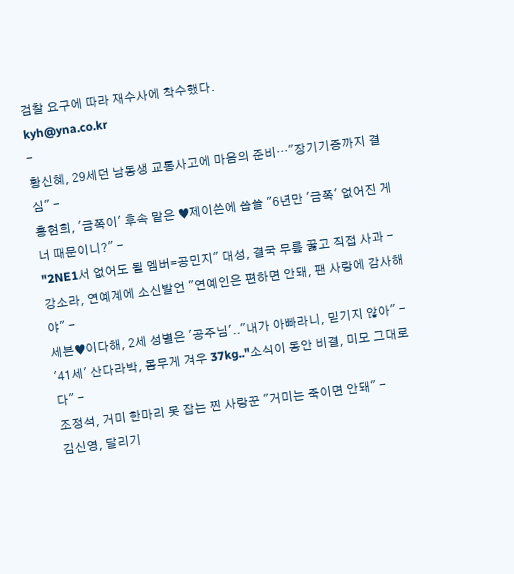검찰 요구에 따라 재수사에 착수했다.
kyh@yna.co.kr
-
황신혜, 29세던 남동생 교통사고에 마음의 준비…"장기기증까지 결심" -
홍현희, '금쪽이' 후속 맡은 ♥제이쓴에 씁쓸 "6년만 '금쪽' 없어진 게 너 때문이니?" -
"2NE1서 없어도 될 멤버=공민지" 대성, 결국 무릎 꿇고 직접 사과 -
강소라, 연예계에 소신발언 "연예인은 편하면 안돼, 팬 사랑에 감사해야" -
세븐♥이다해, 2세 성별은 '공주님'.."내가 아빠라니, 믿기지 않아" -
'41세' 산다라박, 몸무게 겨우 37kg.."소식이 동안 비결, 미모 그대로다" -
조정석, 거미 한마리 못 잡는 찐 사랑꾼 "거미는 죽이면 안돼" -
김신영, 달리기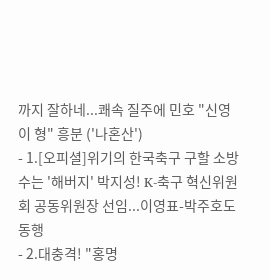까지 잘하네...쾌속 질주에 민호 "신영이 형" 흥분 ('나혼산')
- 1.[오피셜]위기의 한국축구 구할 소방수는 '해버지' 박지성! K-축구 혁신위원회 공동위원장 선임...이영표-박주호도 동행
- 2.대충격! "홍명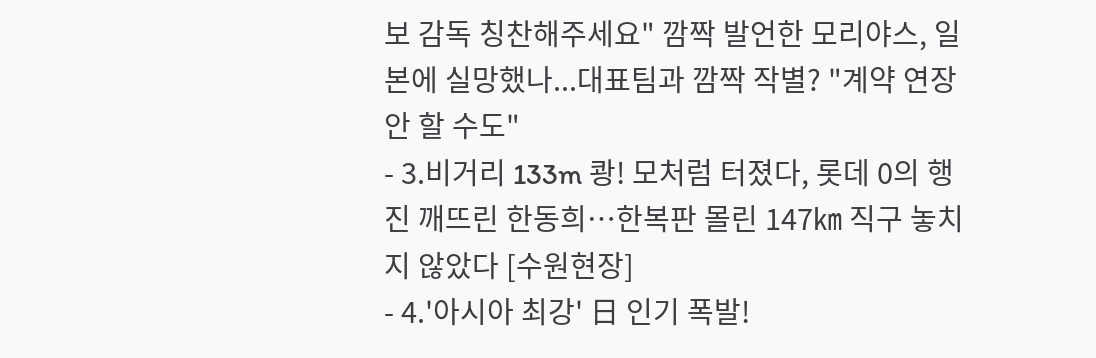보 감독 칭찬해주세요" 깜짝 발언한 모리야스, 일본에 실망했나...대표팀과 깜짝 작별? "계약 연장 안 할 수도"
- 3.비거리 133m 쾅! 모처럼 터졌다, 롯데 0의 행진 깨뜨린 한동희…한복판 몰린 147㎞ 직구 놓치지 않았다 [수원현장]
- 4.'아시아 최강' 日 인기 폭발!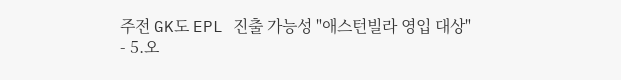주전 GK도 EPL 진출 가능성 "애스턴빌라 영입 대상"
- 5.오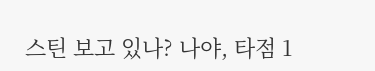스틴 보고 있나? 나야, 타점 1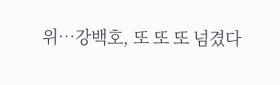위…강백호, 또 또 또 넘겼다